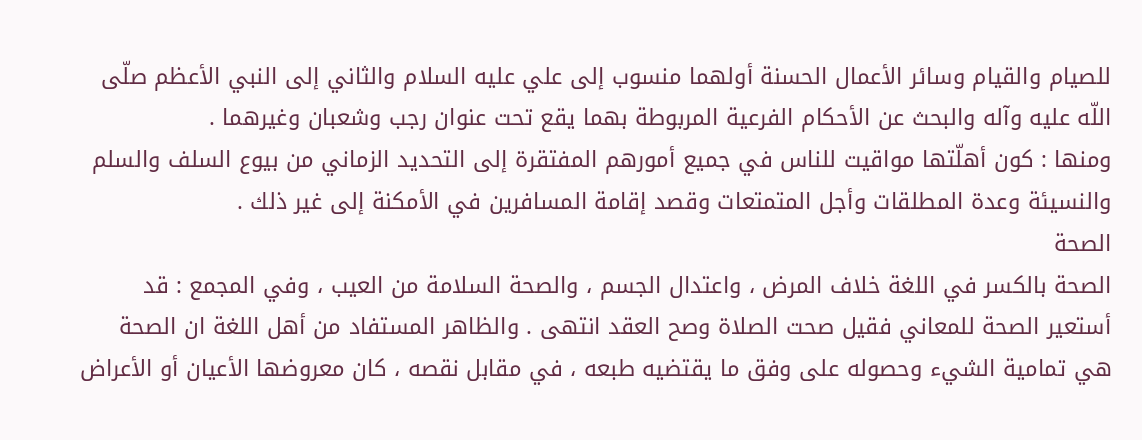للصيام والقيام وسائر الأعمال الحسنة أولهما منسوب إلى علي عليه السلام والثاني إلى النبي الأعظم صلّى اللّه عليه وآله والبحث عن الأحكام الفرعية المربوطة بهما يقع تحت عنوان رجب وشعبان وغيرهما .
ومنها : كون أهلّتها مواقيت للناس في جميع أمورهم المفتقرة إلى التحديد الزماني من بيوع السلف والسلم والنسيئة وعدة المطلقات وأجل المتمتعات وقصد إقامة المسافرين في الأمكنة إلى غير ذلك .
الصحة
الصحة بالكسر في اللغة خلاف المرض ، واعتدال الجسم ، والصحة السلامة من العيب ، وفي المجمع : قد أستعير الصحة للمعاني فقيل صحت الصلاة وصح العقد انتهى . والظاهر المستفاد من أهل اللغة ان الصحة هي تمامية الشيء وحصوله على وفق ما يقتضيه طبعه ، في مقابل نقصه ، كان معروضها الأعيان أو الأعراض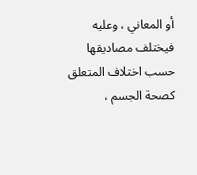أو المعاني ، وعليه فيختلف مصاديقها حسب اختلاف المتعلق كصحة الجسم ،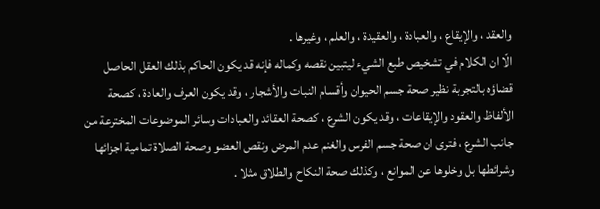والعقد ، والإيقاع ، والعبادة ، والعقيدة ، والعلم ، وغيرها .
الّا ان الكلام في تشخيص طبع الشيء ليتبين نقصه وكماله فإنه قد يكون الحاكم بذلك العقل الحاصل قضاؤه بالتجربة نظير صحة جسم الحيوان وأقسام النبات والأشجار ، وقد يكون العرف والعادة ، كصحة الألفاظ والعقود والإيقاعات ، وقد يكون الشرع ، كصحة العقائد والعبادات وسائر الموضوعات المخترعة من جانب الشرع ، فترى ان صحة جسم الفرس والغنم عدم المرض ونقص العضو وصحة الصلاة تمامية اجزائها وشرائطها بل وخلوها عن الموانع ، وكذلك صحة النكاح والطلاق مثلا .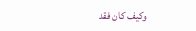وكيف كان فقد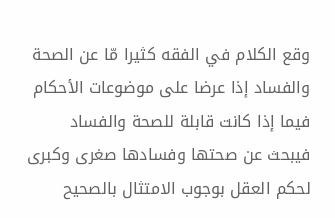وقع الكلام في الفقه كثيرا مّا عن الصحة والفساد إذا عرضا على موضوعات الأحكام فيما إذا كانت قابلة للصحة والفساد فيبحث عن صحتها وفسادها صغرى وكبرى لحكم العقل بوجوب الامتثال بالصحيح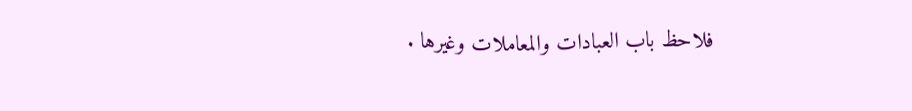فلاحظ باب العبادات والمعاملات وغيرها .